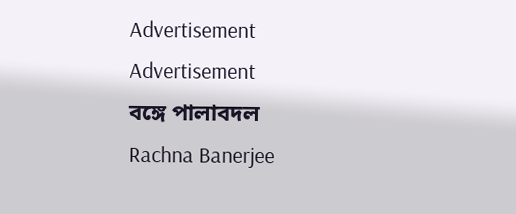Advertisement
Advertisement
বঙ্গে পালাবদল
Rachna Banerjee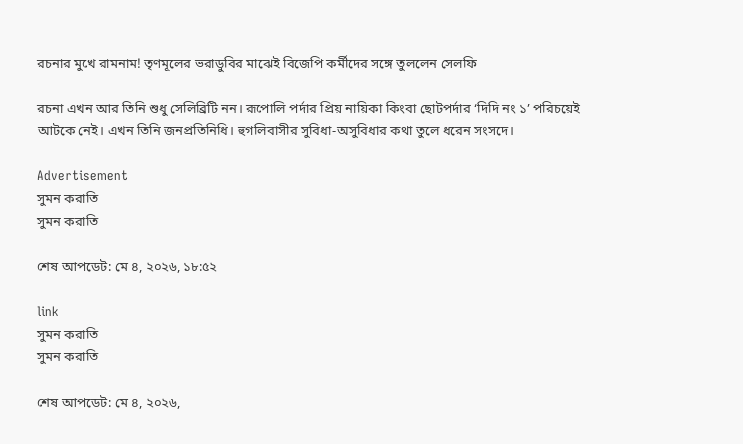রচনার মুখে রামনাম! তৃণমূলের ভরাডুবির মাঝেই বিজেপি কর্মীদের সঙ্গে তুললেন সেলফি

রচনা এখন আর তিনি শুধু সেলিব্রিটি নন। রূপোলি পর্দার প্রিয় নায়িকা কিংবা ছোটপর্দার ‘দিদি নং ১’ পরিচয়েই আটকে নেই। এখন তিনি জনপ্রতিনিধি। হুগলিবাসীর সুবিধা-অসুবিধার কথা তুলে ধরেন সংসদে।

Advertisement
সুমন করাতি
সুমন করাতি

শেষ আপডেট: মে ৪, ২০২৬, ১৮:৫২

link
সুমন করাতি
সুমন করাতি

শেষ আপডেট: মে ৪, ২০২৬,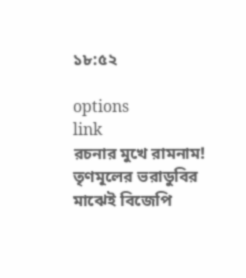১৮:৫২

options
link
রচনার মুখে রামনাম! তৃণমূলের ভরাডুবির মাঝেই বিজেপি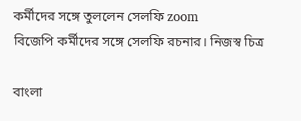কর্মীদের সঙ্গে তুললেন সেলফি zoom
বিজেপি কর্মীদের সঙ্গে সেলফি রচনার। নিজস্ব চিত্র

বাংলা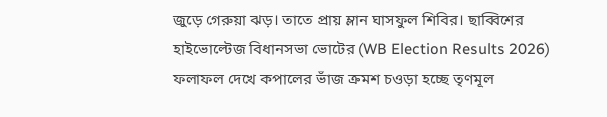জুড়ে গেরুয়া ঝড়। তাতে প্রায় ম্লান ঘাসফুল শিবির। ছাব্বিশের হাইভোল্টেজ বিধানসভা ভোটের (WB Election Results 2026) ফলাফল দেখে কপালের ভাঁজ ক্রমশ চওড়া হচ্ছে তৃণমূল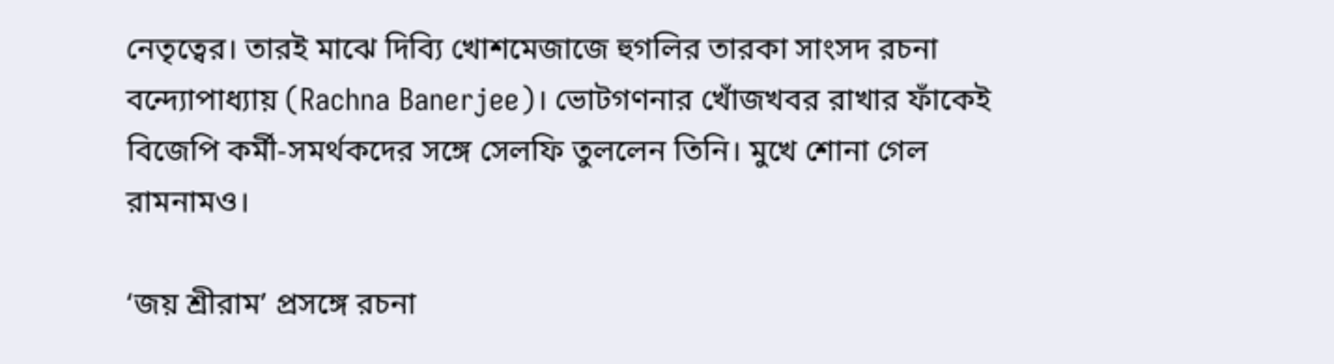নেতৃত্বের। তারই মাঝে দিব্যি খোশমেজাজে হুগলির তারকা সাংসদ রচনা বন্দ্যোপাধ্যায় (Rachna Banerjee)। ভোটগণনার খোঁজখবর রাখার ফাঁকেই বিজেপি কর্মী-সমর্থকদের সঙ্গে সেলফি তুললেন তিনি। মুখে শোনা গেল রামনামও।

‘জয় শ্রীরাম’ প্রসঙ্গে রচনা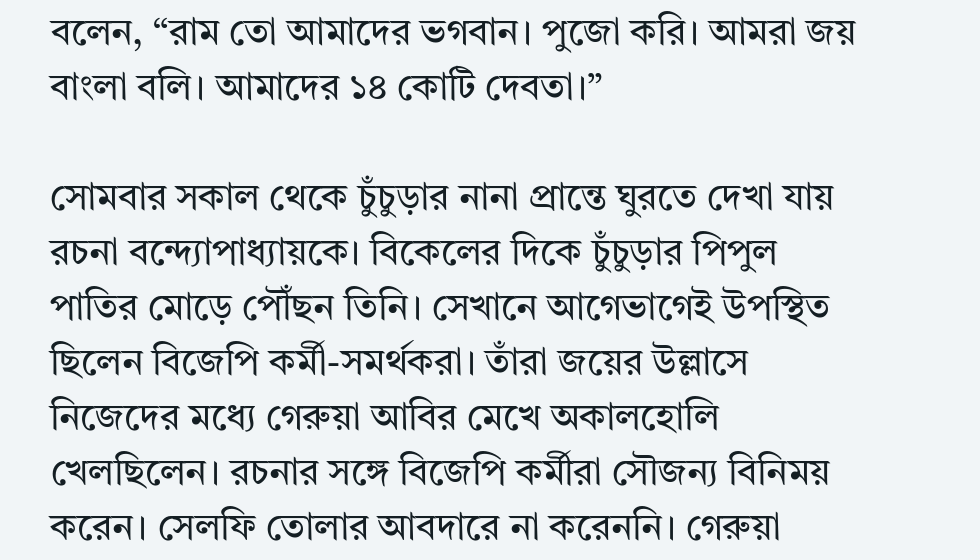বলেন, “রাম তো আমাদের ভগবান। পুজো করি। আমরা জয় বাংলা বলি। আমাদের ১৪ কোটি দেবতা।”

সোমবার সকাল থেকে চুঁচুড়ার নানা প্রান্তে ঘুরতে দেখা যায় রচনা বন্দ্যোপাধ্যায়কে। বিকেলের দিকে চুঁচুড়ার পিপুল পাতির মোড়ে পৌঁছন তিনি। সেখানে আগেভাগেই উপস্থিত ছিলেন বিজেপি কর্মী-সমর্থকরা। তাঁরা জয়ের উল্লাসে নিজেদের মধ্যে গেরুয়া আবির মেখে অকালহোলি খেলছিলেন। রচনার সঙ্গে বিজেপি কর্মীরা সৌজন্য বিনিময় করেন। সেলফি তোলার আবদারে না করেননি। গেরুয়া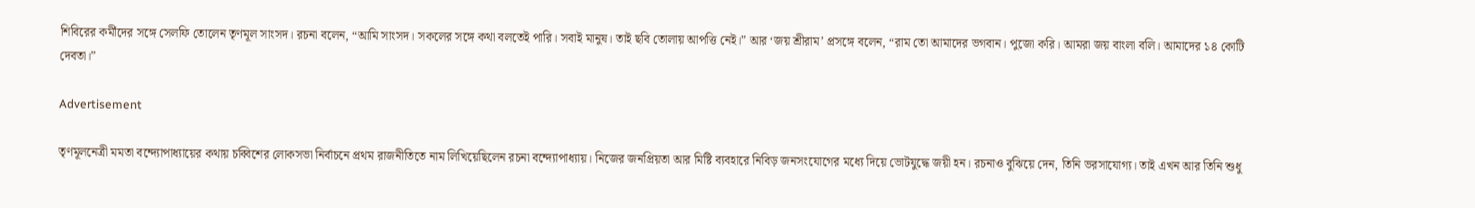শিবিরের কর্মীদের সঙ্গে সেলফি তোলেন তৃণমূল সাংসদ। রচনা বলেন, “আমি সাংসদ। সকলের সঙ্গে কথা বলতেই পারি। সবাই মানুষ। তাই ছবি তোলায় আপত্তি নেই।” আর ‘জয় শ্রীরাম’ প্রসঙ্গে বলেন, “রাম তো আমাদের ভগবান। পুজো করি। আমরা জয় বাংলা বলি। আমাদের ১৪ কোটি দেবতা।”

Advertisement

তৃণমূলনেত্রী মমতা বন্দ্যোপাধ্যায়ের কথায় চব্বিশের লোকসভা নির্বাচনে প্রথম রাজনীতিতে নাম লিখিয়েছিলেন রচনা বন্দ্যোপাধ্যায়। নিজের জনপ্রিয়তা আর মিষ্টি ব্যবহারে নিবিড় জনসংযোগের মধ্যে দিয়ে ভোটযুদ্ধে জয়ী হন। রচনাও বুঝিয়ে দেন, তিনি ভরসাযোগ্য। তাই এখন আর তিনি শুধু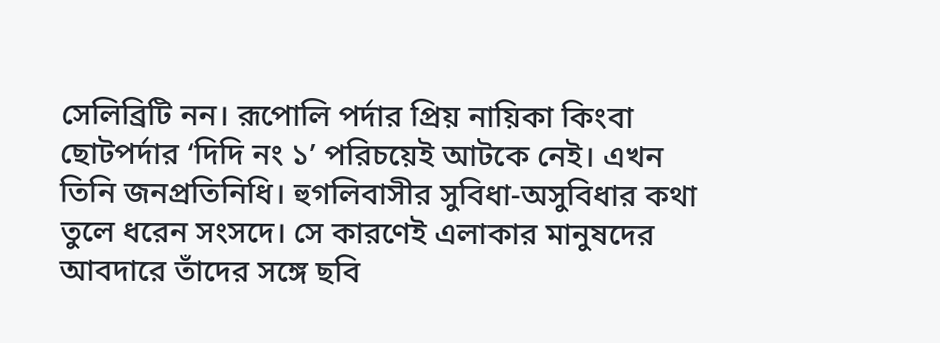সেলিব্রিটি নন। রূপোলি পর্দার প্রিয় নায়িকা কিংবা ছোটপর্দার ‘দিদি নং ১’ পরিচয়েই আটকে নেই। এখন তিনি জনপ্রতিনিধি। হুগলিবাসীর সুবিধা-অসুবিধার কথা তুলে ধরেন সংসদে। সে কারণেই এলাকার মানুষদের আবদারে তাঁদের সঙ্গে ছবি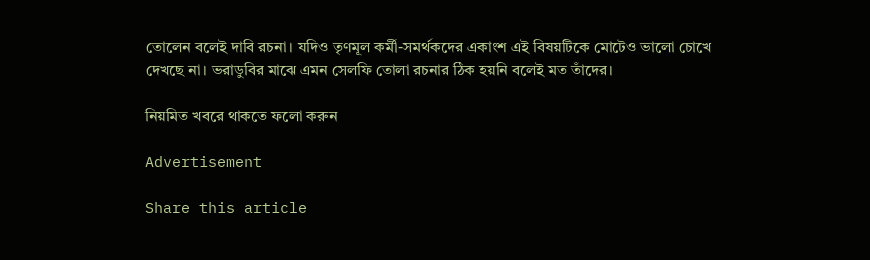তোলেন বলেই দাবি রচনা। যদিও তৃণমূল কর্মী-সমর্থকদের একাংশ এই বিষয়টিকে মোটেও ভালো চোখে দেখছে না। ভরাডুবির মাঝে এমন সেলফি তোলা রচনার ঠিক হয়নি বলেই মত তাঁদের।

নিয়মিত খবরে থাকতে ফলো করুন

Advertisement

Share this article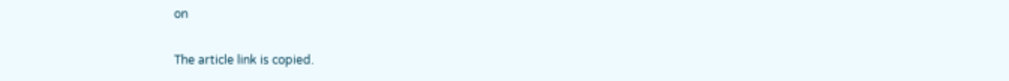on

The article link is copied.